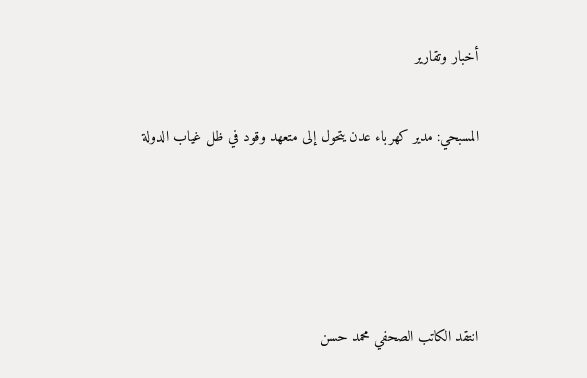أخبار وتقارير

المسبحي: مدير كهرباء عدن يتحول إلى متعهد وقود في ظل غياب الدولة




انتقد الكاتب الصحفي محمد حسن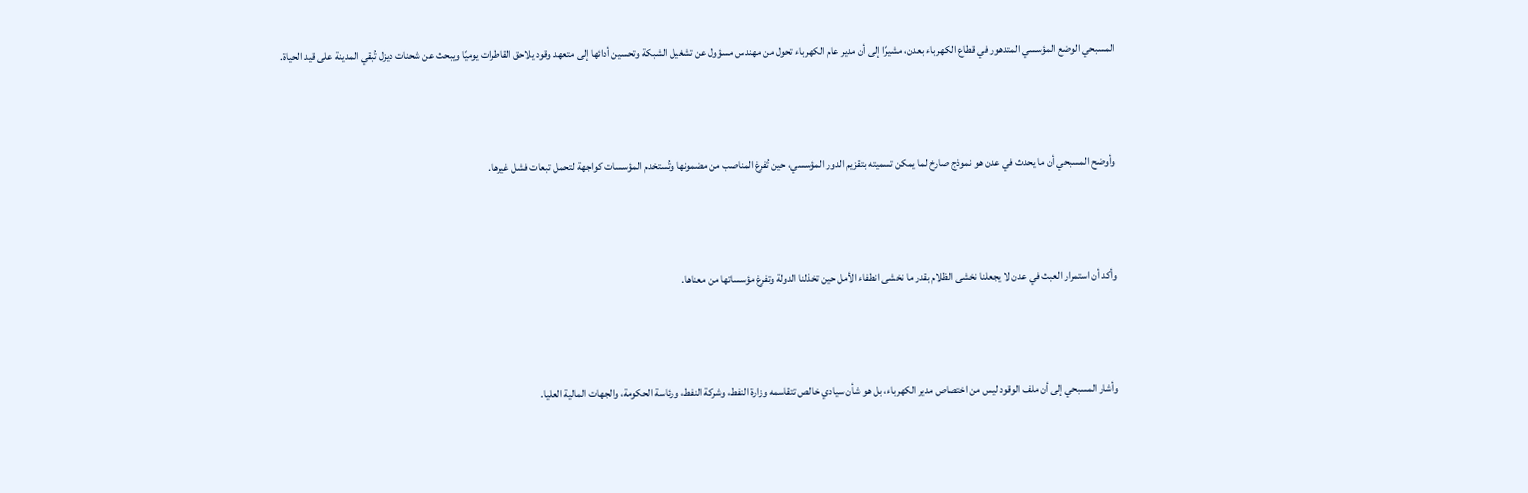المسبحي الوضع المؤسسي المتدهور في قطاع الكهرباء بعدن، مشيرًا إلى أن مدير عام الكهرباء تحول من مهندس مسؤول عن تشغيل الشبكة وتحسين أدائها إلى متعهد وقود يلاحق القاطرات يوميًا ويبحث عن شحنات ديزل تُبقي المدينة على قيد الحياة.



وأوضح المسبحي أن ما يحدث في عدن هو نموذج صارخ لما يمكن تسميته بتقزيم الدور المؤسسي، حين تُفرغ المناصب من مضمونها وتُستخدم المؤسسات كواجهة لتحمل تبعات فشل غيرها.



وأكد أن استمرار العبث في عدن لا يجعلنا نخشى الظلام بقدر ما نخشى انطفاء الأمل حين تخذلنا الدولة وتفرغ مؤسساتها من معناها.



وأشار المسبحي إلى أن ملف الوقود ليس من اختصاص مدير الكهرباء، بل هو شأن سيادي خالص تتقاسمه وزارة النفط، وشركة النفط، ورئاسة الحكومة، والجهات المالية العليا.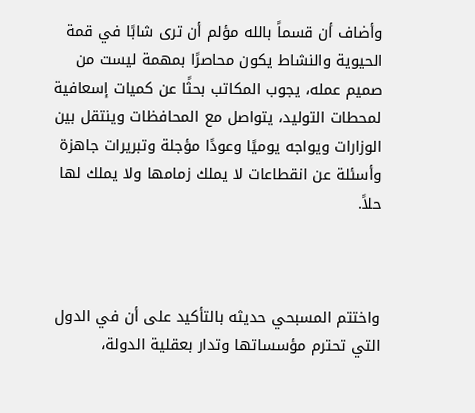وأضاف أن قسماً بالله مؤلم أن ترى شابًا في قمة الحيوية والنشاط يكون محاصرًا بمهمة ليست من صميم عمله، يجوب المكاتب بحثًا عن كميات إسعافية لمحطات التوليد، يتواصل مع المحافظات وينتقل بين الوزارات ويواجه يوميًا وعودًا مؤجلة وتبريرات جاهزة وأسئلة عن انقطاعات لا يملك زمامها ولا يملك لها حلاً.



واختتم المسبحي حديثه بالتأكيد على أن في الدول التي تحترم مؤسساتها وتدار بعقلية الدولة،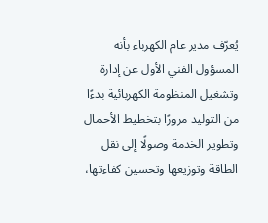يُعرّف مدير عام الكهرباء بأنه المسؤول الفني الأول عن إدارة وتشغيل المنظومة الكهربائية بدءًا من التوليد مرورًا بتخطيط الأحمال وتطوير الخدمة وصولًا إلى نقل الطاقة وتوزيعها وتحسين كفاءتها،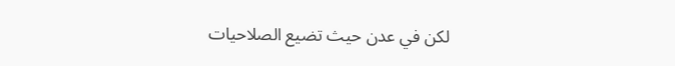لكن في عدن حيث تضيع الصلاحيات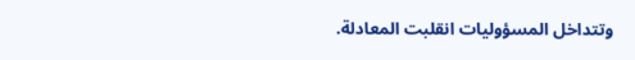وتتداخل المسؤوليات انقلبت المعادلة.